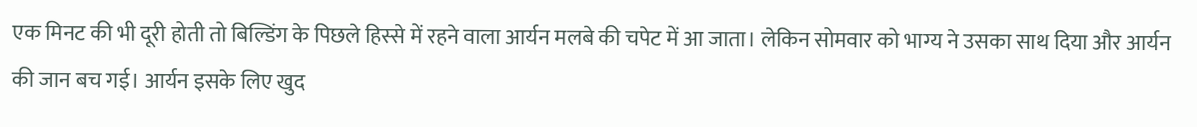एक मिनट की भी दूरी होती तो बिल्डिंग के पिछले हिस्से में रहने वाला आर्यन मलबे की चपेट में आ जाता। लेकिन सोमवार को भाग्य ने उसका साथ दिया और आर्यन की जान बच गई। आर्यन इसके लिए खुद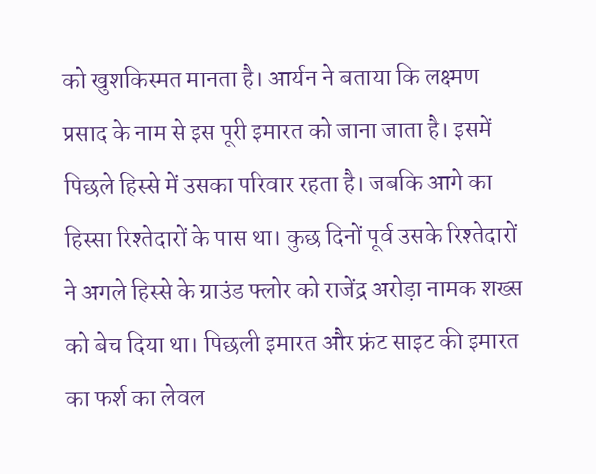को खुशकिस्मत मानता है। आर्यन ने बताया कि लक्ष्मण प्रसाद के नाम से इस पूरी इमारत को जाना जाता है। इसमें पिछले हिस्से में उसका परिवार रहता है। जबकि आगे का हिस्सा रिश्तेदारों के पास था। कुछ दिनों पूर्व उसके रिश्तेदारों ने अगले हिस्से के ग्राउंड फ्लोर को राजेंद्र अरोड़ा नामक शख्स को बेच दिया था। पिछली इमारत और फ्रंट साइट की इमारत का फर्श का लेवल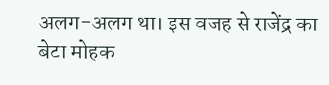अलग-अलग था। इस वजह से राजेंद्र का बेटा मोहक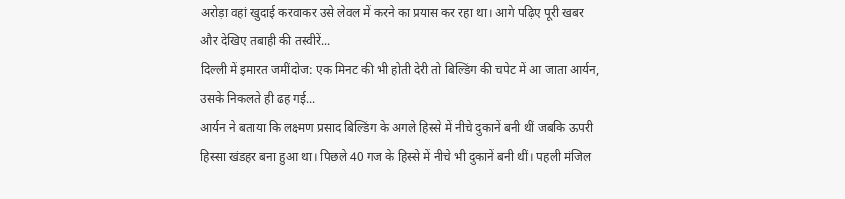अरोड़ा वहां खुदाई करवाकर उसे लेवल में करने का प्रयास कर रहा था। आगे पढ़िए पूरी खबर और देखिए तबाही की तस्वीरें...
दिल्ली में इमारत जमींदोज: एक मिनट की भी होती देरी तो बिल्डिंग की चपेट में आ जाता आर्यन, उसके निकलते ही ढह गई...
आर्यन ने बताया कि लक्ष्मण प्रसाद बिल्डिंग के अगले हिस्से में नीचे दुकानें बनी थीं जबकि ऊपरी हिस्सा खंडहर बना हुआ था। पिछले 40 गज के हिस्से में नीचे भी दुकानें बनी थीं। पहली मंजिल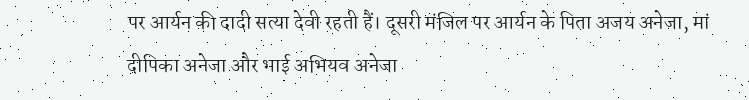पर आर्यन की दादी सत्या देवी रहती हैं। दूसरी मंजिल पर आर्यन के पिता अजय अनेजा, मां दीपिका अनेजा और भाई अभियव अनेजा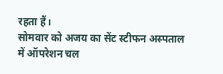रहता हैं।
सोमवार को अजय का सेंट स्टीफन अस्पताल में ऑपरेशन चल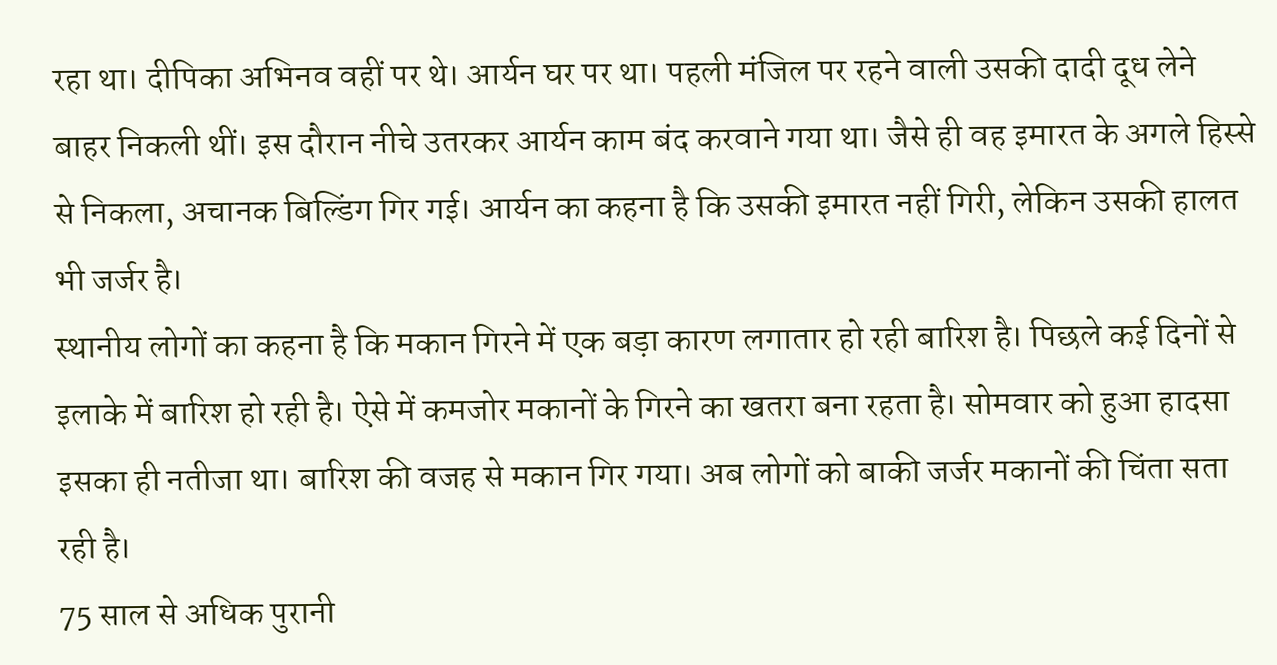रहा था। दीपिका अभिनव वहीं पर थे। आर्यन घर पर था। पहली मंजिल पर रहने वाली उसकी दादी दूध लेने बाहर निकली थीं। इस दौरान नीचे उतरकर आर्यन काम बंद करवाने गया था। जैसे ही वह इमारत के अगले हिस्से से निकला, अचानक बिल्डिंग गिर गई। आर्यन का कहना है कि उसकी इमारत नहीं गिरी, लेकिन उसकी हालत भी जर्जर है।
स्थानीय लोगों का कहना है कि मकान गिरने में एक बड़ा कारण लगातार हो रही बारिश है। पिछले कई दिनों से इलाके में बारिश हो रही है। ऐसे में कमजोर मकानों के गिरने का खतरा बना रहता है। सोमवार को हुआ हादसा इसका ही नतीजा था। बारिश की वजह से मकान गिर गया। अब लोगों को बाकी जर्जर मकानों की चिंता सता रही है।
75 साल से अधिक पुरानी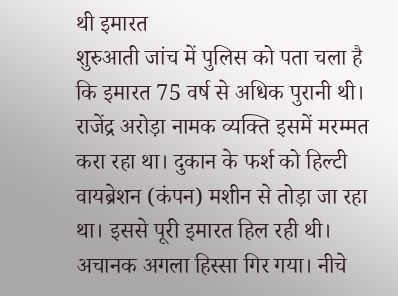थी इमारत
शुरुआती जांच में पुलिस को पता चला है कि इमारत 75 वर्ष से अधिक पुरानी थी। राजेंद्र अरोड़ा नामक व्यक्ति इसमें मरम्मत करा रहा था। दुकान के फर्श को हिल्टी वायब्रेशन (कंपन) मशीन से तोड़ा जा रहा था। इससे पूरी इमारत हिल रही थी। अचानक अगला हिस्सा गिर गया। नीचे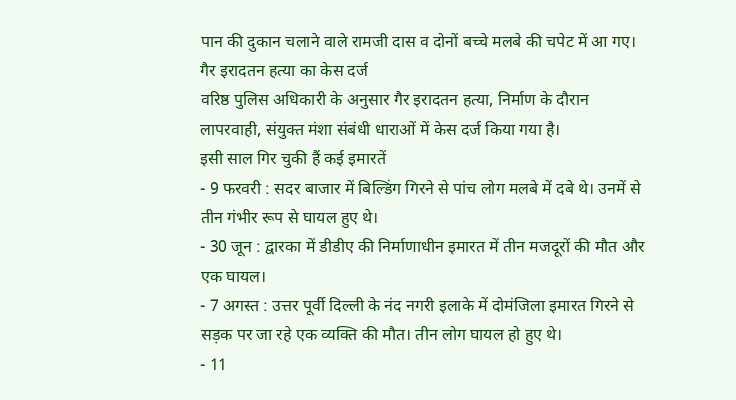पान की दुकान चलाने वाले रामजी दास व दोनों बच्चे मलबे की चपेट में आ गए।
गैर इरादतन हत्या का केस दर्ज
वरिष्ठ पुलिस अधिकारी के अनुसार गैर इरादतन हत्या, निर्माण के दौरान लापरवाही, संयुक्त मंशा संबंधी धाराओं में केस दर्ज किया गया है।
इसी साल गिर चुकी हैं कई इमारतें
- 9 फरवरी : सदर बाजार में बिल्डिंग गिरने से पांच लोग मलबे में दबे थे। उनमें से तीन गंभीर रूप से घायल हुए थे।
- 30 जून : द्वारका में डीडीए की निर्माणाधीन इमारत में तीन मजदूरों की मौत और एक घायल।
- 7 अगस्त : उत्तर पूर्वी दिल्ली के नंद नगरी इलाके में दोमंजिला इमारत गिरने से सड़क पर जा रहे एक व्यक्ति की मौत। तीन लोग घायल हो हुए थे।
- 11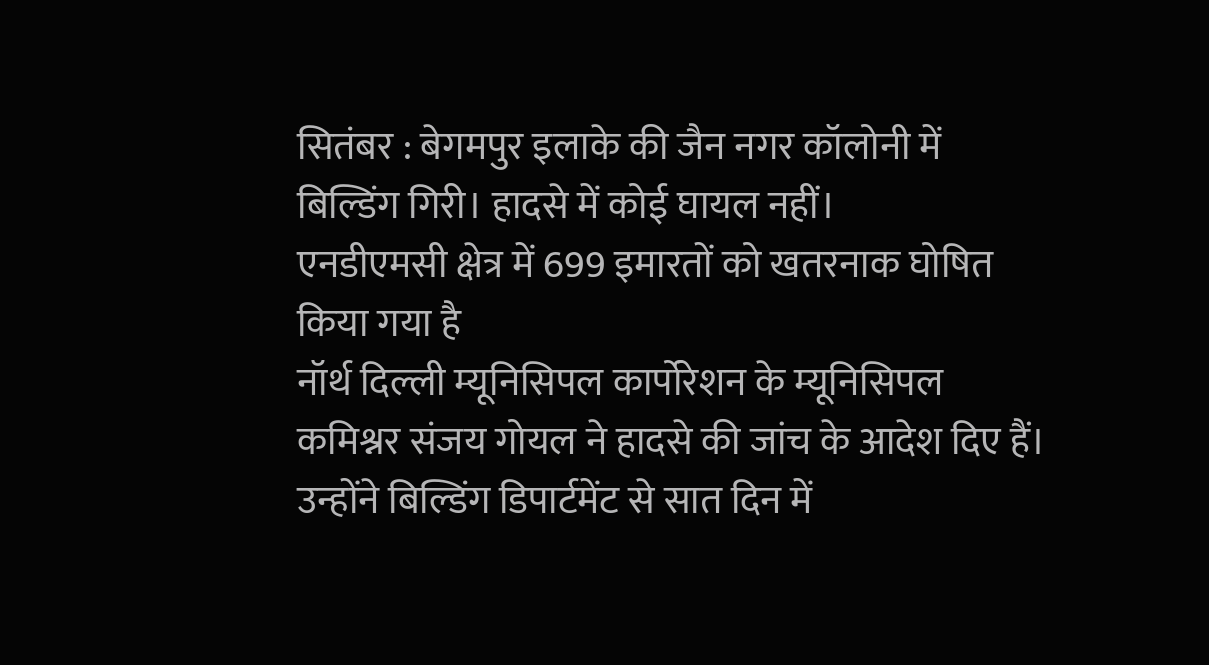सितंबर : बेगमपुर इलाके की जैन नगर कॉलोनी में बिल्डिंग गिरी। हादसे में कोई घायल नहीं।
एनडीएमसी क्षेत्र में 699 इमारतों को खतरनाक घोषित किया गया है
नॉर्थ दिल्ली म्यूनिसिपल कार्पोरेशन के म्यूनिसिपल कमिश्नर संजय गोयल ने हादसे की जांच के आदेश दिए हैं। उन्होंने बिल्डिंग डिपार्टमेंट से सात दिन में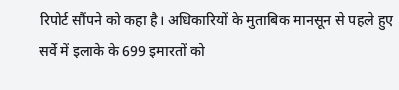रिपोर्ट सौंपने को कहा है। अधिकारियों के मुताबिक मानसून से पहले हुए सर्वे में इलाके के 699 इमारतों को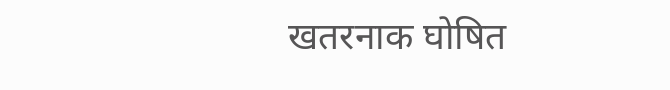खतरनाक घोषित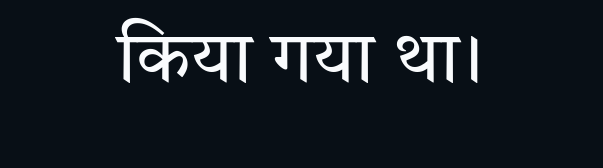किया गया था।